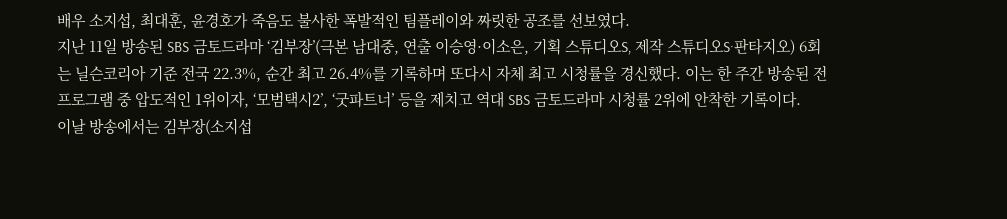배우 소지섭, 최대훈, 윤경호가 죽음도 불사한 폭발적인 팀플레이와 짜릿한 공조를 선보였다.
지난 11일 방송된 SBS 금토드라마 ‘김부장’(극본 남대중, 연출 이승영·이소은, 기획 스튜디오S, 제작 스튜디오S·판타지오) 6회는 닐슨코리아 기준 전국 22.3%, 순간 최고 26.4%를 기록하며 또다시 자체 최고 시청률을 경신했다. 이는 한 주간 방송된 전 프로그램 중 압도적인 1위이자, ‘모범택시2’, ‘굿파트너’ 등을 제치고 역대 SBS 금토드라마 시청률 2위에 안착한 기록이다.
이날 방송에서는 김부장(소지섭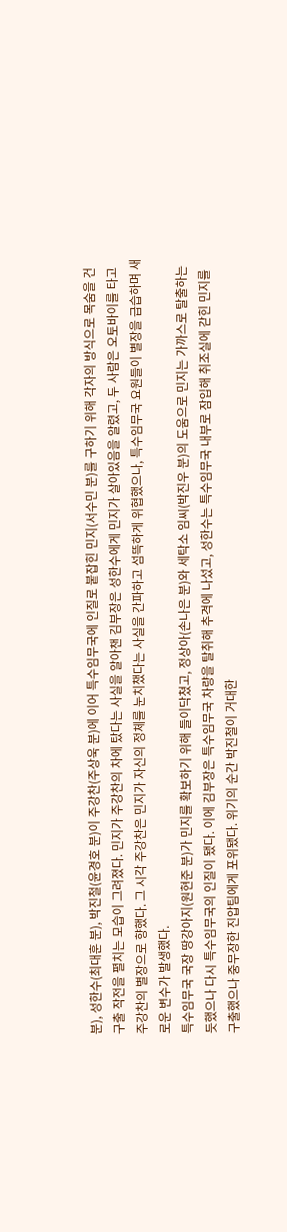분), 성한수(최대훈 분), 박진철(윤경호 분)이 주강찬(주상욱 분)에 이어 특수임무국에 인질로 붙잡힌 민지(서수민 분)를 구하기 위해 각자의 방식으로 목숨을 건 구출 작전을 펼치는 모습이 그려졌다. 민지가 주강찬의 차에 탔다는 사실을 알아챈 김부장은 성한수에게 민지가 살아있음을 알렸고, 두 사람은 오토바이를 타고 주강찬의 별장으로 향했다. 그 시각 주강찬은 민지가 자신의 정체를 눈치챘다는 사실을 간파하고 섬뜩하게 위협했으나, 특수임무국 요원들이 별장을 급습하며 새로운 변수가 발생했다.
특수임무국 국장 땅강아지(원현준 분)가 민지를 확보하기 위해 들이닥쳤고, 정상아(손나은 분)와 세탁소 임씨(박진우 분)의 도움으로 민지는 가까스로 탈출하는 듯했으나 다시 특수임무국의 인질이 됐다. 이에 김부장은 특수임무국 차량을 탈취해 추격에 나섰고, 성한수는 특수임무국 내부로 잠입해 취조실에 갇힌 민지를 구출했으나 중무장한 진압팀에게 포위됐다. 위기의 순간 박진철이 거대한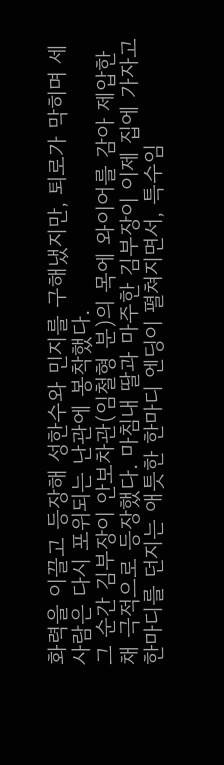화력을 이끌고 등장해 성한수와 민지를 구해냈지만, 퇴로가 막히며 세 사람은 다시 포위되는 난관에 봉착했다.
그 순간 김부장이 안보차관(임철형 분)의 목에 와이어를 감아 제압한 채 극적으로 등장했다. 마침내 딸과 마주한 김부장이 이제 집에 가자고 한마디를 던지는 애틋한 한마디 엔딩이 펼쳐지면서, 특수임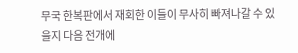무국 한복판에서 재회한 이들이 무사히 빠져나갈 수 있을지 다음 전개에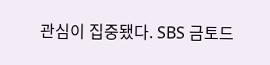관심이 집중됐다. SBS 금토드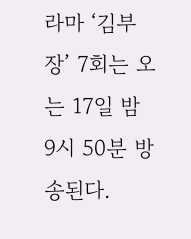라마 ‘김부장’ 7회는 오는 17일 밤 9시 50분 방송된다.